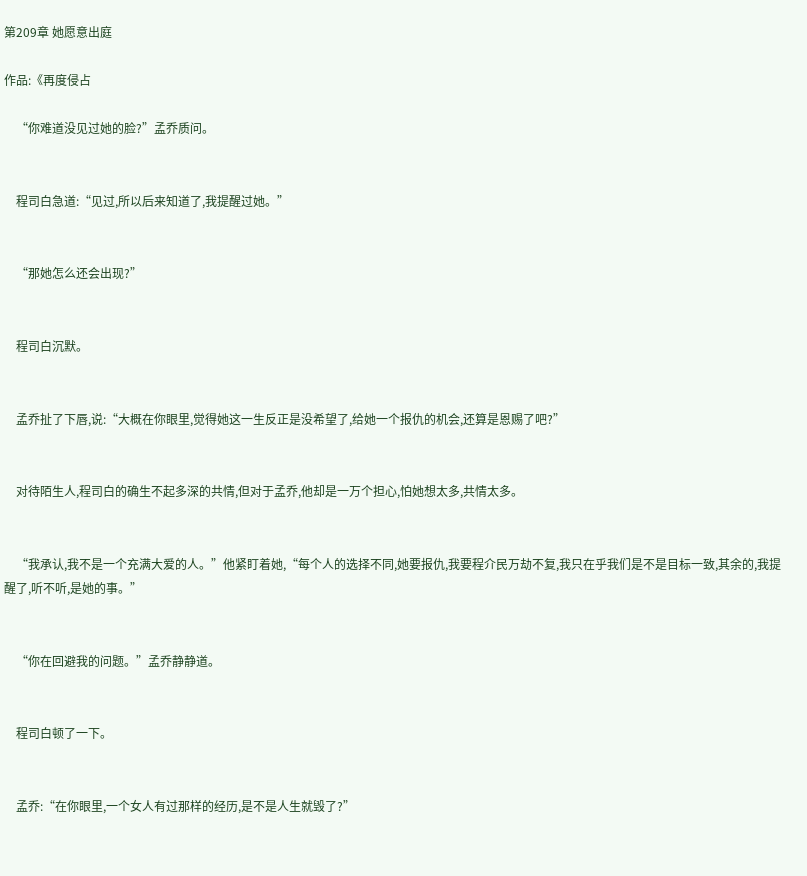第209章 她愿意出庭

作品:《再度侵占

    “你难道没见过她的脸?”孟乔质问。


    程司白急道:“见过,所以后来知道了,我提醒过她。”


    “那她怎么还会出现?”


    程司白沉默。


    孟乔扯了下唇,说:“大概在你眼里,觉得她这一生反正是没希望了,给她一个报仇的机会,还算是恩赐了吧?”


    对待陌生人,程司白的确生不起多深的共情,但对于孟乔,他却是一万个担心,怕她想太多,共情太多。


    “我承认,我不是一个充满大爱的人。”他紧盯着她,“每个人的选择不同,她要报仇,我要程介民万劫不复,我只在乎我们是不是目标一致,其余的,我提醒了,听不听,是她的事。”


    “你在回避我的问题。”孟乔静静道。


    程司白顿了一下。


    孟乔:“在你眼里,一个女人有过那样的经历,是不是人生就毁了?”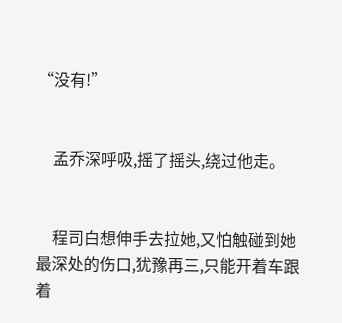“没有!”


    孟乔深呼吸,摇了摇头,绕过他走。


    程司白想伸手去拉她,又怕触碰到她最深处的伤口,犹豫再三,只能开着车跟着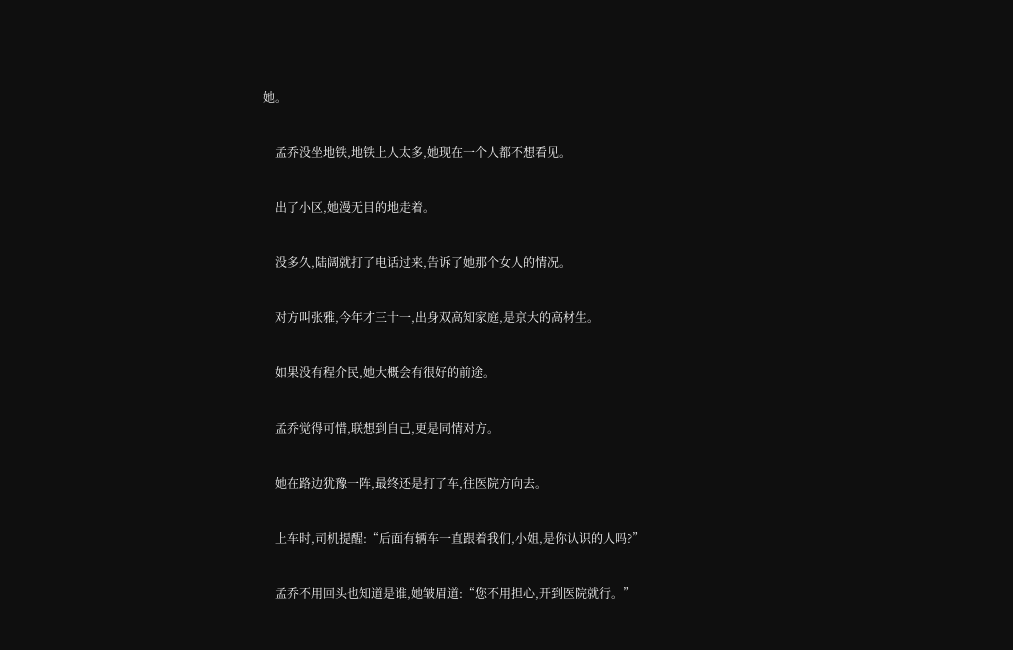她。


    孟乔没坐地铁,地铁上人太多,她现在一个人都不想看见。


    出了小区,她漫无目的地走着。


    没多久,陆阔就打了电话过来,告诉了她那个女人的情况。


    对方叫张雅,今年才三十一,出身双高知家庭,是京大的高材生。


    如果没有程介民,她大概会有很好的前途。


    孟乔觉得可惜,联想到自己,更是同情对方。


    她在路边犹豫一阵,最终还是打了车,往医院方向去。


    上车时,司机提醒:“后面有辆车一直跟着我们,小姐,是你认识的人吗?”


    孟乔不用回头也知道是谁,她皱眉道:“您不用担心,开到医院就行。”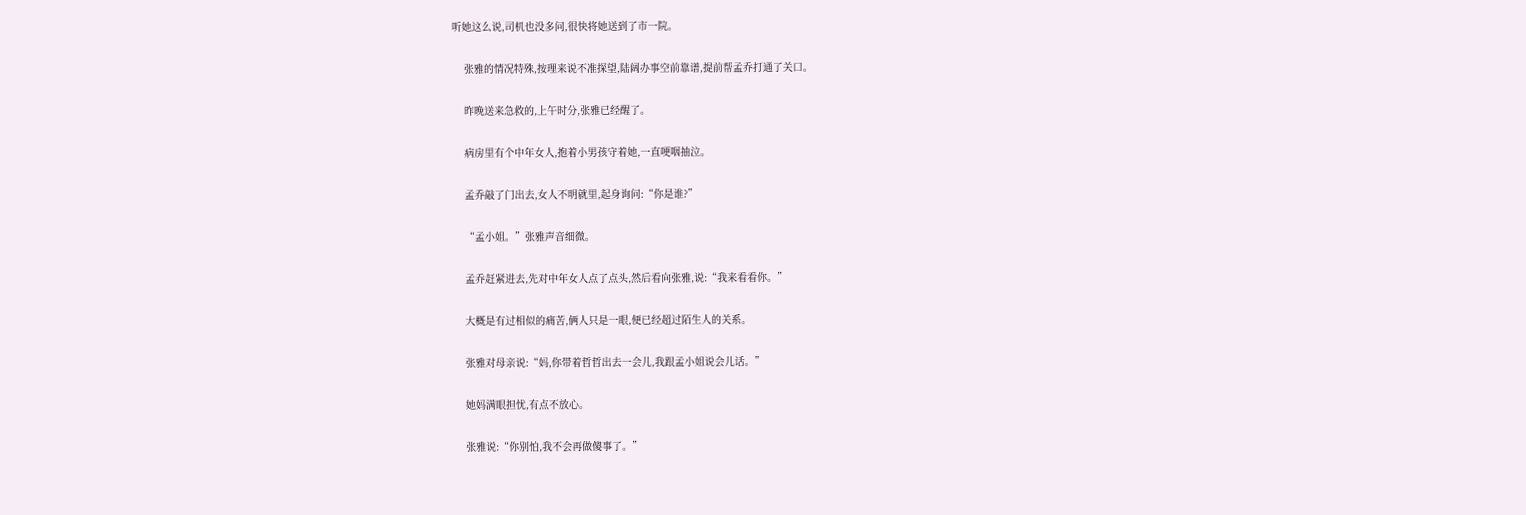听她这么说,司机也没多问,很快将她送到了市一院。


    张雅的情况特殊,按理来说不准探望,陆阔办事空前靠谱,提前帮孟乔打通了关口。


    昨晚送来急救的,上午时分,张雅已经醒了。


    病房里有个中年女人,抱着小男孩守着她,一直哽咽抽泣。


    孟乔敲了门出去,女人不明就里,起身询问:“你是谁?”


    “孟小姐。”张雅声音细微。


    孟乔赶紧进去,先对中年女人点了点头,然后看向张雅,说:“我来看看你。”


    大概是有过相似的痛苦,俩人只是一眼,便已经超过陌生人的关系。


    张雅对母亲说:“妈,你带着哲哲出去一会儿,我跟孟小姐说会儿话。”


    她妈满眼担忧,有点不放心。


    张雅说:“你别怕,我不会再做傻事了。”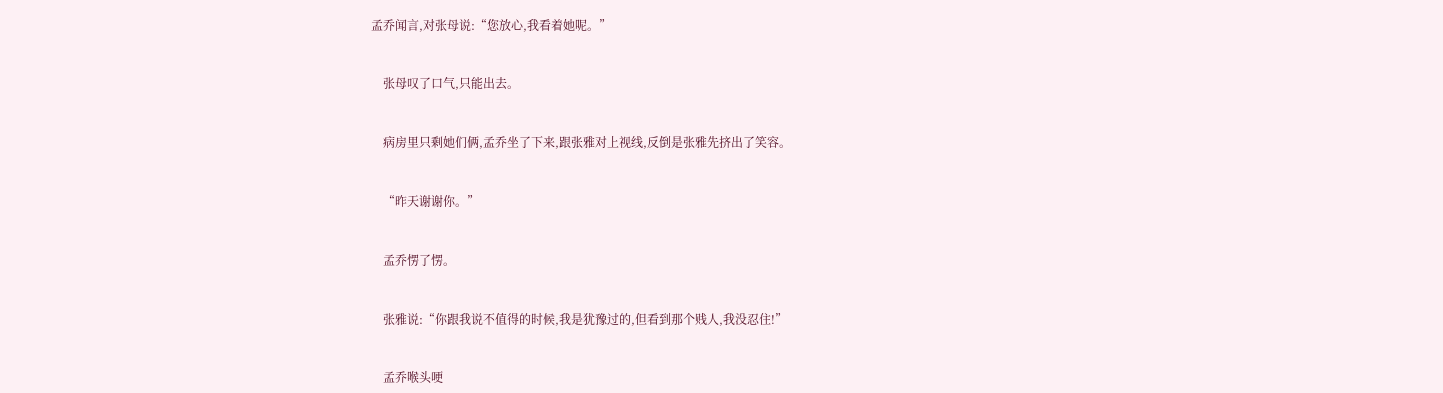孟乔闻言,对张母说:“您放心,我看着她呢。”


    张母叹了口气,只能出去。


    病房里只剩她们俩,孟乔坐了下来,跟张雅对上视线,反倒是张雅先挤出了笑容。


    “昨天谢谢你。”


    孟乔愣了愣。


    张雅说:“你跟我说不值得的时候,我是犹豫过的,但看到那个贱人,我没忍住!”


    孟乔喉头哽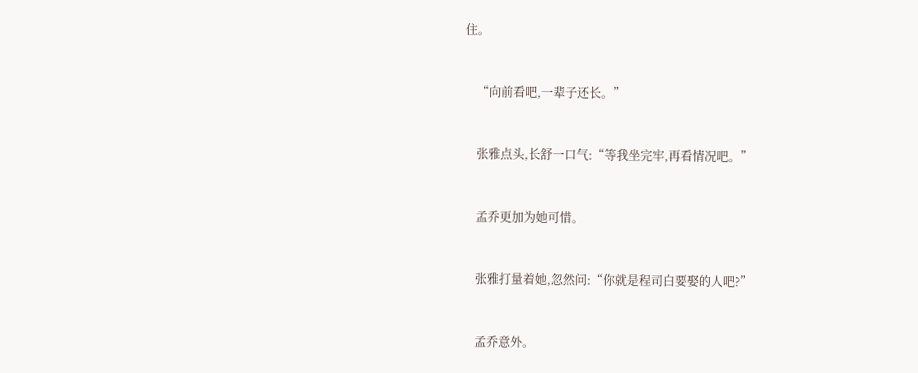住。


    “向前看吧,一辈子还长。”


    张雅点头,长舒一口气:“等我坐完牢,再看情况吧。”


    孟乔更加为她可惜。


    张雅打量着她,忽然问:“你就是程司白要娶的人吧?”


    孟乔意外。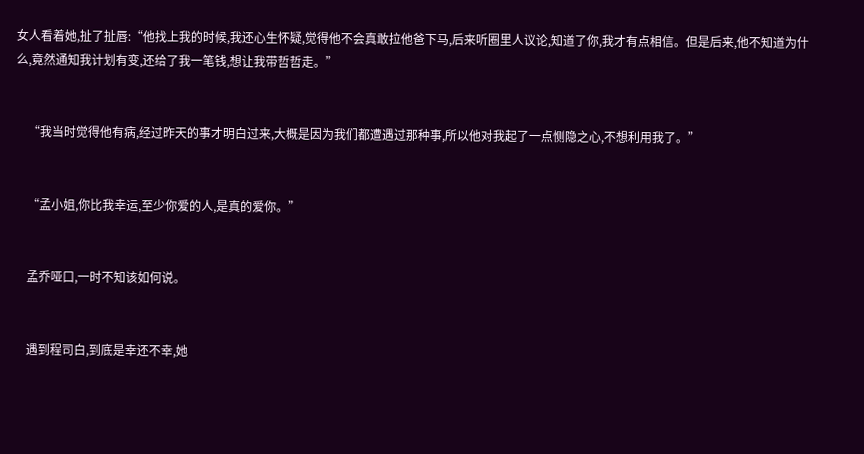女人看着她,扯了扯唇:“他找上我的时候,我还心生怀疑,觉得他不会真敢拉他爸下马,后来听圈里人议论,知道了你,我才有点相信。但是后来,他不知道为什么,竟然通知我计划有变,还给了我一笔钱,想让我带哲哲走。”


    “我当时觉得他有病,经过昨天的事才明白过来,大概是因为我们都遭遇过那种事,所以他对我起了一点恻隐之心,不想利用我了。”


    “孟小姐,你比我幸运,至少你爱的人,是真的爱你。”


    孟乔哑口,一时不知该如何说。


    遇到程司白,到底是幸还不幸,她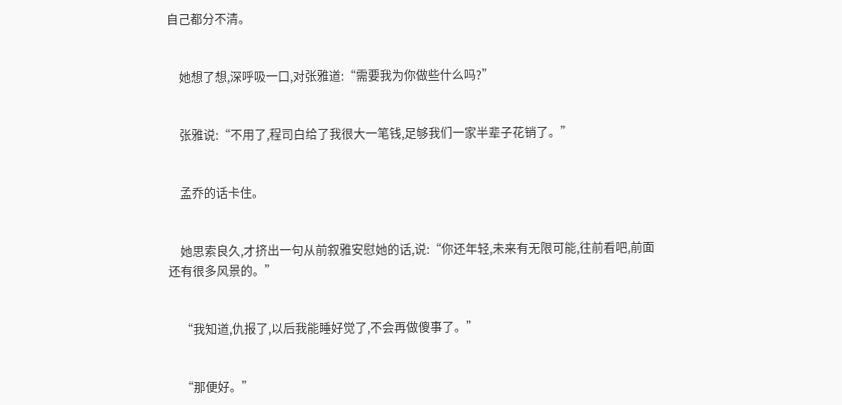自己都分不清。


    她想了想,深呼吸一口,对张雅道:“需要我为你做些什么吗?”


    张雅说:“不用了,程司白给了我很大一笔钱,足够我们一家半辈子花销了。”


    孟乔的话卡住。


    她思索良久,才挤出一句从前叙雅安慰她的话,说:“你还年轻,未来有无限可能,往前看吧,前面还有很多风景的。”


    “我知道,仇报了,以后我能睡好觉了,不会再做傻事了。”


    “那便好。”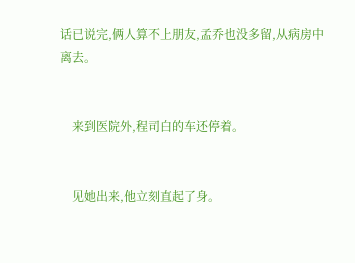话已说完,俩人算不上朋友,孟乔也没多留,从病房中离去。


    来到医院外,程司白的车还停着。


    见她出来,他立刻直起了身。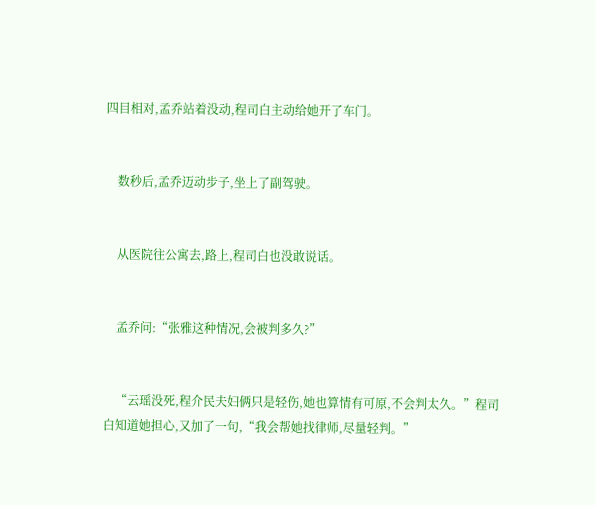四目相对,孟乔站着没动,程司白主动给她开了车门。


    数秒后,孟乔迈动步子,坐上了副驾驶。


    从医院往公寓去,路上,程司白也没敢说话。


    孟乔问:“张雅这种情况,会被判多久?”


    “云瑶没死,程介民夫妇俩只是轻伤,她也算情有可原,不会判太久。”程司白知道她担心,又加了一句,“我会帮她找律师,尽量轻判。”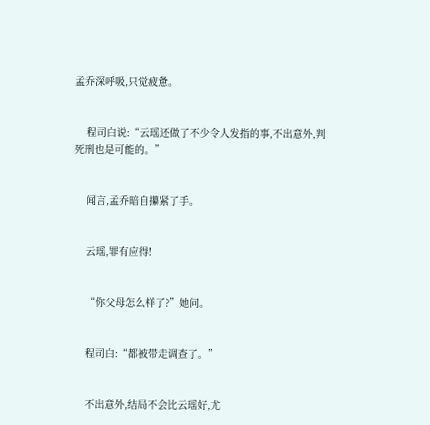孟乔深呼吸,只觉疲惫。


    程司白说:“云瑶还做了不少令人发指的事,不出意外,判死刑也是可能的。”


    闻言,孟乔暗自攥紧了手。


    云瑶,罪有应得!


    “你父母怎么样了?”她问。


    程司白:“都被带走调查了。”


    不出意外,结局不会比云瑶好,尤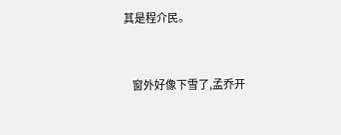其是程介民。


    窗外好像下雪了,孟乔开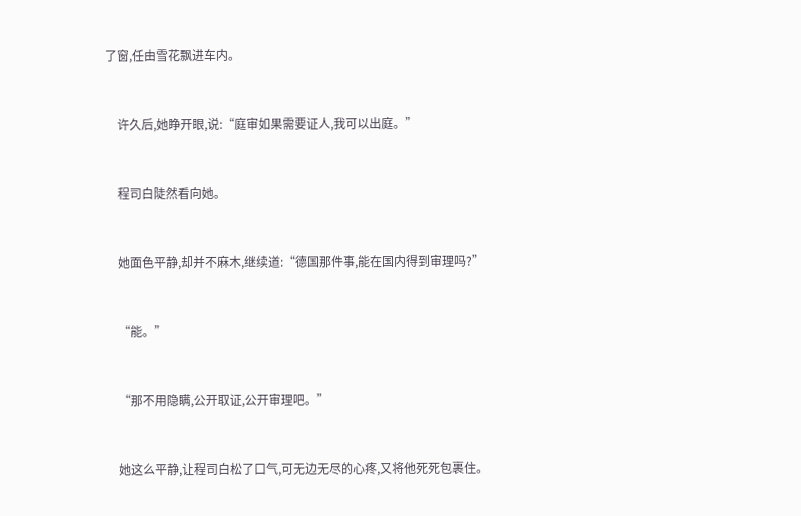了窗,任由雪花飘进车内。


    许久后,她睁开眼,说:“庭审如果需要证人,我可以出庭。”


    程司白陡然看向她。


    她面色平静,却并不麻木,继续道:“德国那件事,能在国内得到审理吗?”


    “能。”


    “那不用隐瞒,公开取证,公开审理吧。”


    她这么平静,让程司白松了口气,可无边无尽的心疼,又将他死死包裹住。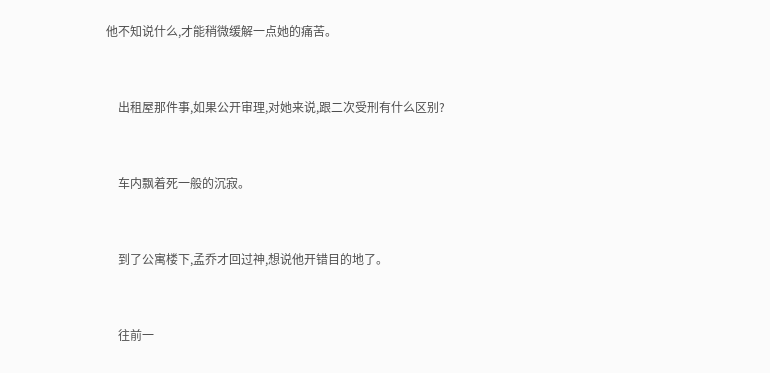他不知说什么,才能稍微缓解一点她的痛苦。


    出租屋那件事,如果公开审理,对她来说,跟二次受刑有什么区别?


    车内飘着死一般的沉寂。


    到了公寓楼下,孟乔才回过神,想说他开错目的地了。


    往前一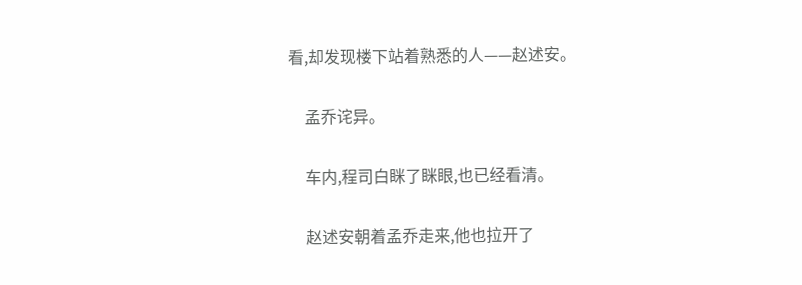看,却发现楼下站着熟悉的人——赵述安。


    孟乔诧异。


    车内,程司白眯了眯眼,也已经看清。


    赵述安朝着孟乔走来,他也拉开了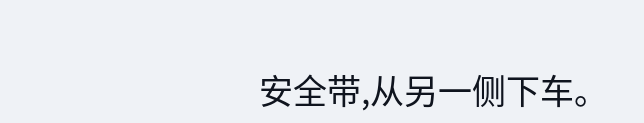安全带,从另一侧下车。